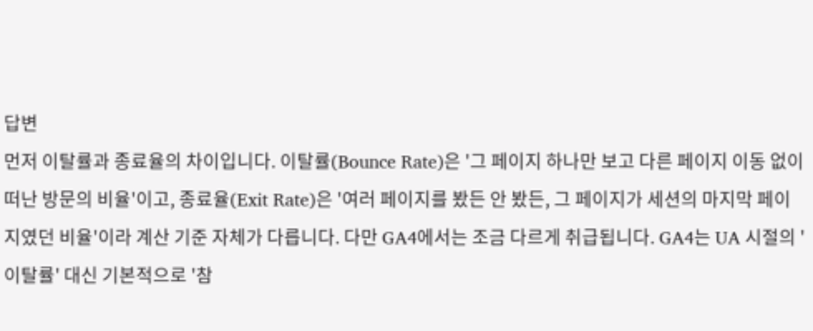답변
먼저 이탈률과 종료율의 차이입니다. 이탈률(Bounce Rate)은 '그 페이지 하나만 보고 다른 페이지 이동 없이 떠난 방문의 비율'이고, 종료율(Exit Rate)은 '여러 페이지를 봤든 안 봤든, 그 페이지가 세션의 마지막 페이지였던 비율'이라 계산 기준 자체가 다릅니다. 다만 GA4에서는 조금 다르게 취급됩니다. GA4는 UA 시절의 '이탈률' 대신 기본적으로 '참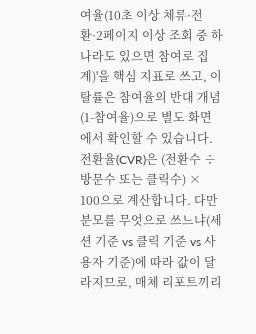여율(10초 이상 체류·전환·2페이지 이상 조회 중 하나라도 있으면 참여로 집계)'을 핵심 지표로 쓰고, 이탈률은 참여율의 반대 개념(1-참여율)으로 별도 화면에서 확인할 수 있습니다. 전환율(CVR)은 (전환수 ÷ 방문수 또는 클릭수) × 100으로 계산합니다. 다만 분모를 무엇으로 쓰느냐(세션 기준 vs 클릭 기준 vs 사용자 기준)에 따라 값이 달라지므로, 매체 리포트끼리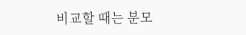비교할 때는 분모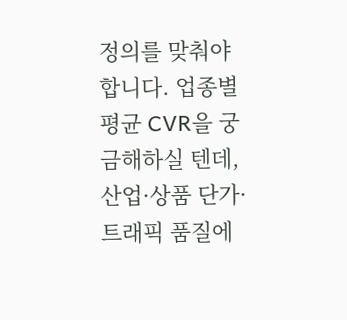정의를 맞춰야 합니다. 업종별 평균 CVR을 궁금해하실 텐데, 산업·상품 단가·트래픽 품질에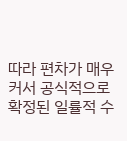따라 편차가 매우 커서 공식적으로 확정된 일률적 수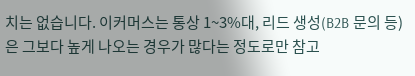치는 없습니다. 이커머스는 통상 1~3%대, 리드 생성(B2B 문의 등)은 그보다 높게 나오는 경우가 많다는 정도로만 참고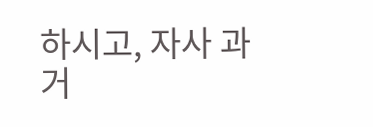하시고, 자사 과거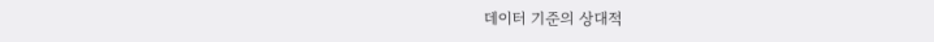데이터 기준의 상대적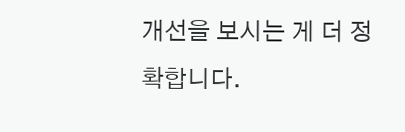개선을 보시는 게 더 정확합니다.